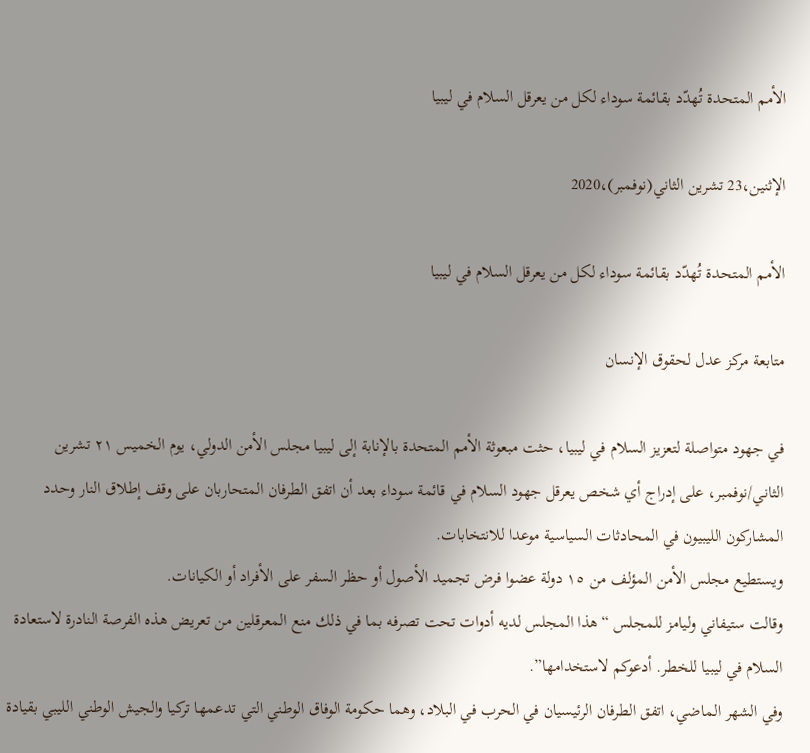الأمم المتحدة تُهدّد بقائمة سوداء لكل من يعرقل السلام في ليبيا

الإثنين،23 تشرين الثاني(نوفمبر)،2020

الأمم المتحدة تُهدّد بقائمة سوداء لكل من يعرقل السلام في ليبيا

متابعة مركز عدل لحقوق الإنسان

في جهود متواصلة لتعزيز السلام في ليبيا، حثت مبعوثة الأمم المتحدة بالإنابة إلى ليبيا مجلس الأمن الدولي، يوم الخميس ٢١ تشرين الثاني/نوفمبر، على إدراج أي شخص يعرقل جهود السلام في قائمة سوداء بعد أن اتفق الطرفان المتحاربان على وقف إطلاق النار وحدد المشاركون الليبيون في المحادثات السياسية موعدا للانتخابات.
ويستطيع مجلس الأمن المؤلف من ١٥ دولة عضوا فرض تجميد الأصول أو حظر السفر على الأفراد أو الكيانات.
وقالت ستيفاني وليامز للمجلس “هذا المجلس لديه أدوات تحت تصرفه بما في ذلك منع المعرقلين من تعريض هذه الفرصة النادرة لاستعادة السلام في ليبيا للخطر. أدعوكم لاستخدامها”.
وفي الشهر الماضي، اتفق الطرفان الرئيسيان في الحرب في البلاد، وهما حكومة الوفاق الوطني التي تدعمها تركيا والجيش الوطني الليبي بقيادة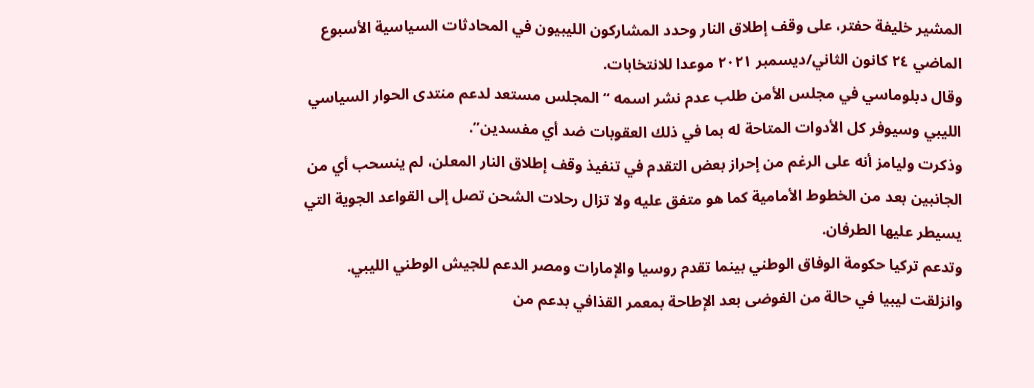المشير خليفة حفتر، على وقف إطلاق النار وحدد المشاركون الليبيون في المحادثات السياسية الأسبوع الماضي ٢٤ كانون الثاني/ديسمبر ٢٠٢١ موعدا للانتخابات.
وقال دبلوماسي في مجلس الأمن طلب عدم نشر اسمه “المجلس مستعد لدعم منتدى الحوار السياسي الليبي وسيوفر كل الأدوات المتاحة له بما في ذلك العقوبات ضد أي مفسدين”.
وذكرت وليامز أنه على الرغم من إحراز بعض التقدم في تنفيذ وقف إطلاق النار المعلن، لم ينسحب أي من الجانبين بعد من الخطوط الأمامية كما هو متفق عليه ولا تزال رحلات الشحن تصل إلى القواعد الجوية التي يسيطر عليها الطرفان.
وتدعم تركيا حكومة الوفاق الوطني بينما تقدم روسيا والإمارات ومصر الدعم للجيش الوطني الليبي.
وانزلقت ليبيا في حالة من الفوضى بعد الإطاحة بمعمر القذافي بدعم من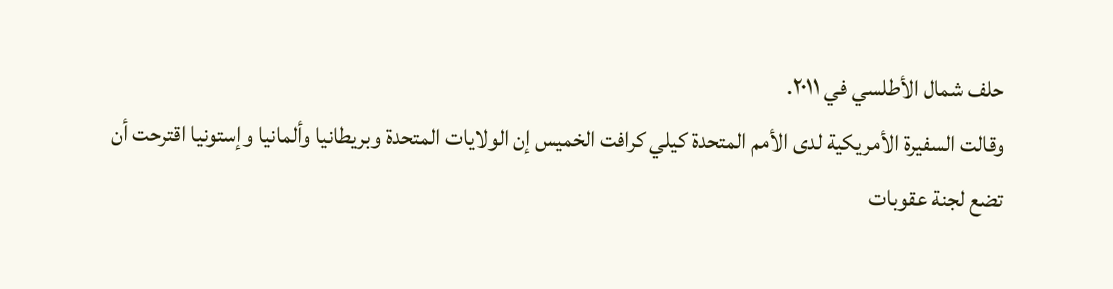حلف شمال الأطلسي في ٢٠١١.
وقالت السفيرة الأمريكية لدى الأمم المتحدة كيلي كرافت الخميس إن الولايات المتحدة وبريطانيا وألمانيا وإستونيا اقترحت أن تضع لجنة عقوبات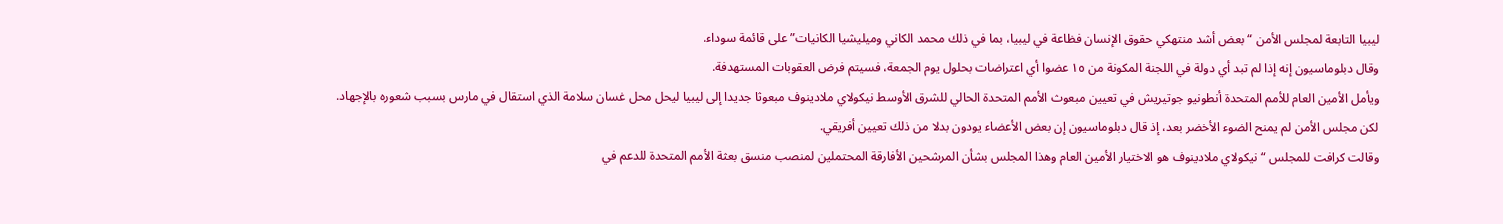ليبيا التابعة لمجلس الأمن “بعض أشد منتهكي حقوق الإنسان فظاعة في ليبيا، بما في ذلك محمد الكاني وميليشيا الكانيات” على قائمة سوداء.
وقال دبلوماسيون إنه إذا لم تبد أي دولة في اللجنة المكونة من ١٥ عضوا أي اعتراضات بحلول يوم الجمعة، فسيتم فرض العقوبات المستهدفة.
ويأمل الأمين العام للأمم المتحدة أنطونيو جوتيريش في تعيين مبعوث الأمم المتحدة الحالي للشرق الأوسط نيكولاي ملادينوف مبعوثا جديدا إلى ليبيا ليحل محل غسان سلامة الذي استقال في مارس بسبب شعوره بالإجهاد.
لكن مجلس الأمن لم يمنح الضوء الأخضر بعد، إذ قال دبلوماسيون إن بعض الأعضاء يودون بدلا من ذلك تعيين أفريقي.
وقالت كرافت للمجلس “نيكولاي ملادينوف هو الاختيار الأمين العام وهذا المجلس بشأن المرشحين الأفارقة المحتملين لمنصب منسق بعثة الأمم المتحدة للدعم في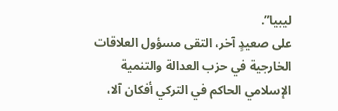ليبيا”.
على صعيدٍ آخر، التقى مسؤول العلاقات الخارجية في حزب العدالة والتنمية الإسلامي الحاكم في التركي أفكان آلا،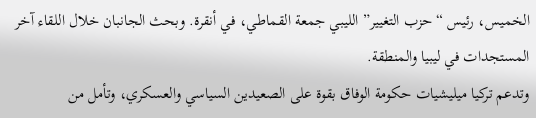الخميس، رئيس “حزب التغيير” الليبي جمعة القماطي، في أنقرة. وبحث الجانبان خلال اللقاء آخر المستجدات في ليبيا والمنطقة.
وتدعم تركيا ميليشيات حكومة الوفاق بقوة على الصعيدين السياسي والعسكري، وتأمل من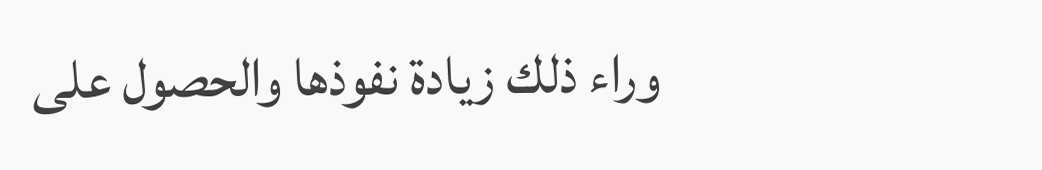وراء ذلك زيادة نفوذها والحصول على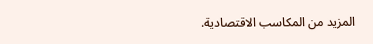المزيد من المكاسب الاقتصادية.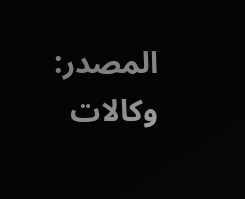المصدر: وكالات